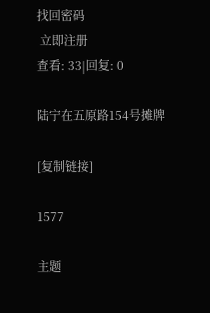找回密码
 立即注册
查看: 33|回复: 0

陆宁在五原路154号摊牌

[复制链接]

1577

主题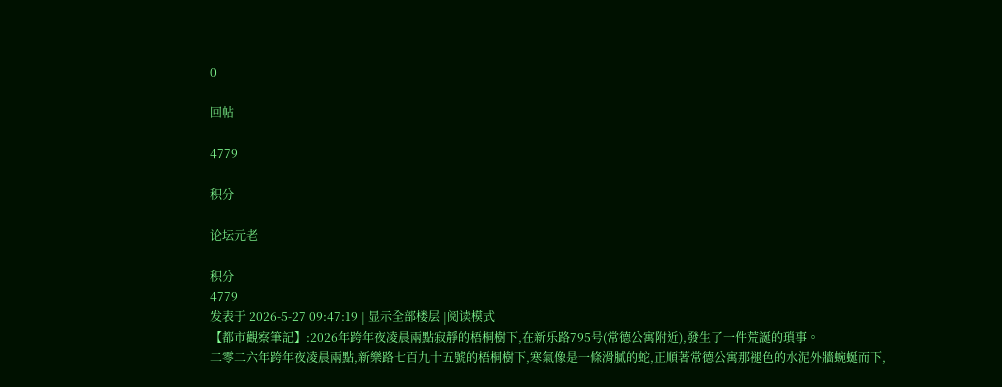0

回帖

4779

积分

论坛元老

积分
4779
发表于 2026-5-27 09:47:19 | 显示全部楼层 |阅读模式
【都市觀察筆記】:2026年跨年夜凌晨兩點寂靜的梧桐樹下,在新乐路795号(常德公寓附近),發生了一件荒誕的瑣事。
二零二六年跨年夜凌晨兩點,新樂路七百九十五號的梧桐樹下,寒氣像是一條滑膩的蛇,正順著常德公寓那褪色的水泥外牆蜿蜒而下,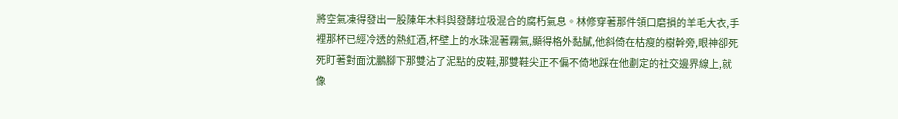將空氣凍得發出一股陳年木料與發酵垃圾混合的腐朽氣息。林修穿著那件領口磨損的羊毛大衣,手裡那杯已經冷透的熱紅酒,杯壁上的水珠混著霧氣,顯得格外黏膩,他斜倚在枯瘦的樹幹旁,眼神卻死死盯著對面沈鵬腳下那雙沾了泥點的皮鞋,那雙鞋尖正不偏不倚地踩在他劃定的社交邊界線上,就像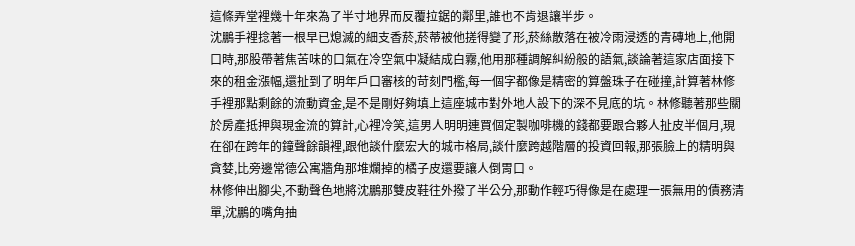這條弄堂裡幾十年來為了半寸地界而反覆拉鋸的鄰里,誰也不肯退讓半步。
沈鵬手裡捻著一根早已熄滅的細支香菸,菸蒂被他搓得變了形,菸絲散落在被冷雨浸透的青磚地上,他開口時,那股帶著焦苦味的口氣在冷空氣中凝結成白霧,他用那種調解糾紛般的語氣,談論著這家店面接下來的租金漲幅,還扯到了明年戶口審核的苛刻門檻,每一個字都像是精密的算盤珠子在碰撞,計算著林修手裡那點剩餘的流動資金,是不是剛好夠填上這座城市對外地人設下的深不見底的坑。林修聽著那些關於房產抵押與現金流的算計,心裡冷笑,這男人明明連買個定製咖啡機的錢都要跟合夥人扯皮半個月,現在卻在跨年的鐘聲餘韻裡,跟他談什麼宏大的城市格局,談什麼跨越階層的投資回報,那張臉上的精明與貪婪,比旁邊常德公寓牆角那堆爛掉的橘子皮還要讓人倒胃口。
林修伸出腳尖,不動聲色地將沈鵬那雙皮鞋往外撥了半公分,那動作輕巧得像是在處理一張無用的債務清單,沈鵬的嘴角抽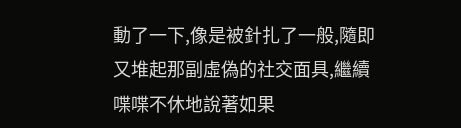動了一下,像是被針扎了一般,隨即又堆起那副虛偽的社交面具,繼續喋喋不休地說著如果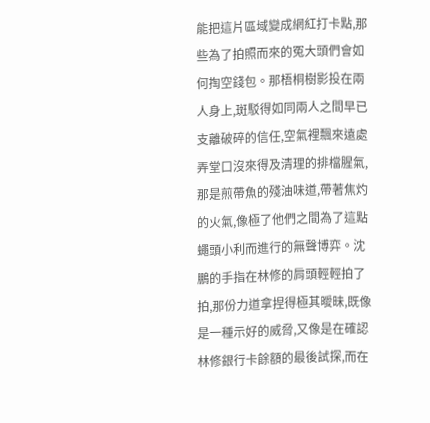能把這片區域變成網紅打卡點,那些為了拍照而來的冤大頭們會如何掏空錢包。那梧桐樹影投在兩人身上,斑駁得如同兩人之間早已支離破碎的信任,空氣裡飄來遠處弄堂口沒來得及清理的排檔腥氣,那是煎帶魚的殘油味道,帶著焦灼的火氣,像極了他們之間為了這點蠅頭小利而進行的無聲博弈。沈鵬的手指在林修的肩頭輕輕拍了拍,那份力道拿捏得極其曖昧,既像是一種示好的威脅,又像是在確認林修銀行卡餘額的最後試探,而在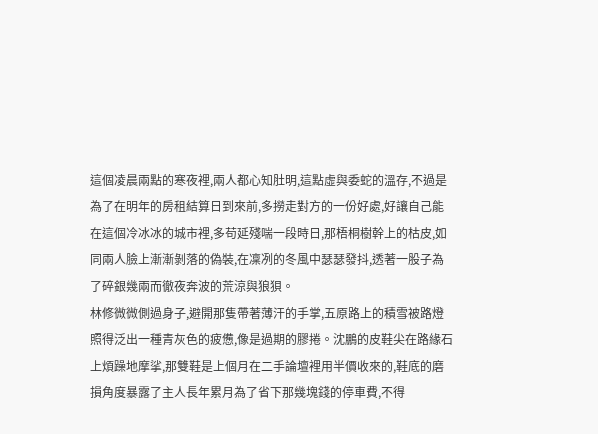這個凌晨兩點的寒夜裡,兩人都心知肚明,這點虛與委蛇的溫存,不過是為了在明年的房租結算日到來前,多撈走對方的一份好處,好讓自己能在這個冷冰冰的城市裡,多苟延殘喘一段時日,那梧桐樹幹上的枯皮,如同兩人臉上漸漸剝落的偽裝,在凜冽的冬風中瑟瑟發抖,透著一股子為了碎銀幾兩而徹夜奔波的荒涼與狼狽。
林修微微側過身子,避開那隻帶著薄汗的手掌,五原路上的積雪被路燈照得泛出一種青灰色的疲憊,像是過期的膠捲。沈鵬的皮鞋尖在路緣石上煩躁地摩挲,那雙鞋是上個月在二手論壇裡用半價收來的,鞋底的磨損角度暴露了主人長年累月為了省下那幾塊錢的停車費,不得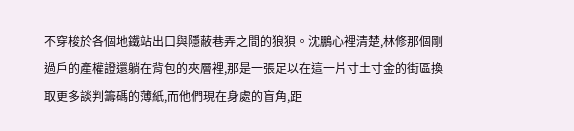不穿梭於各個地鐵站出口與隱蔽巷弄之間的狼狽。沈鵬心裡清楚,林修那個剛過戶的產權證還躺在背包的夾層裡,那是一張足以在這一片寸土寸金的街區換取更多談判籌碼的薄紙,而他們現在身處的盲角,距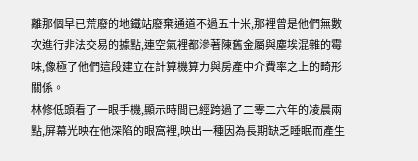離那個早已荒廢的地鐵站廢棄通道不過五十米,那裡曾是他們無數次進行非法交易的據點,連空氣裡都滲著陳舊金屬與塵埃混雜的霉味,像極了他們這段建立在計算機算力與房產中介費率之上的畸形關係。
林修低頭看了一眼手機,顯示時間已經跨過了二零二六年的凌晨兩點,屏幕光映在他深陷的眼窩裡,映出一種因為長期缺乏睡眠而產生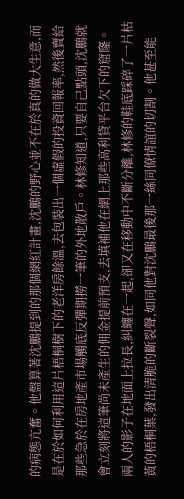的病態亢奮。他盤算著沈鵬提到的那個網紅計畫,沈鵬的野心並不在於真的做大生意,而是在於如何利用這片梧桐樹下的老洋房餘溫,去包裝出一個虛假的投資回報率,然後賣給那些急於在房地產市場觸底反彈期撈一筆的外地散戶。林修知道,只要自己點頭,沈鵬就會立刻將這筆尚未產生的佣金提前預支,去填補他在網上那些高利貸平台欠下的窟窿。兩人的影子在地面上拉長,糾纏在一起,卻又在移動中不斷分離,林修的鞋底踩碎了一片枯黃的梧桐葉,發出清脆的斷裂聲,如同他對沈鵬最後那一絲同僚情誼的切割。他甚至能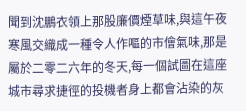聞到沈鵬衣領上那股廉價煙草味,與這午夜寒風交織成一種令人作嘔的市儈氣味,那是屬於二零二六年的冬天,每一個試圖在這座城市尋求捷徑的投機者身上都會沾染的灰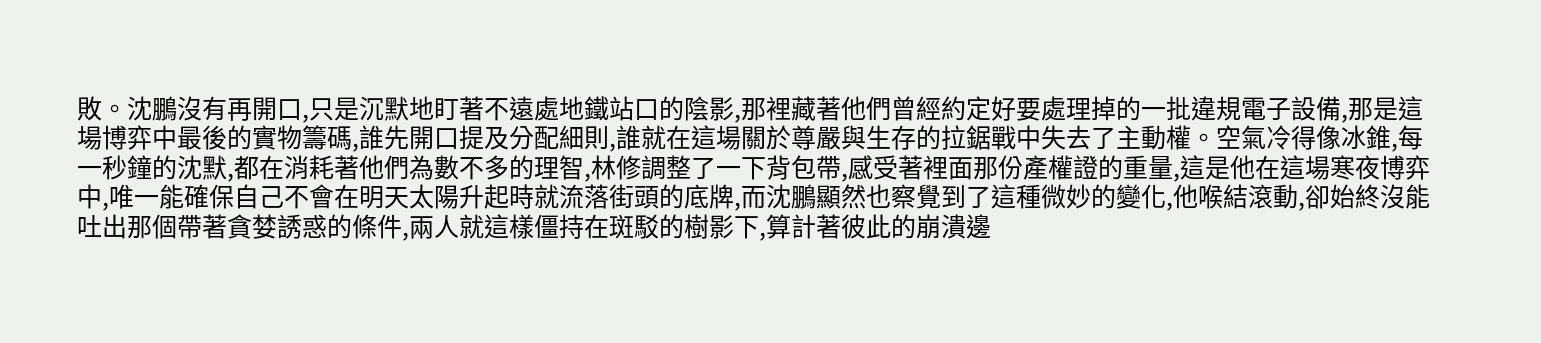敗。沈鵬沒有再開口,只是沉默地盯著不遠處地鐵站口的陰影,那裡藏著他們曾經約定好要處理掉的一批違規電子設備,那是這場博弈中最後的實物籌碼,誰先開口提及分配細則,誰就在這場關於尊嚴與生存的拉鋸戰中失去了主動權。空氣冷得像冰錐,每一秒鐘的沈默,都在消耗著他們為數不多的理智,林修調整了一下背包帶,感受著裡面那份產權證的重量,這是他在這場寒夜博弈中,唯一能確保自己不會在明天太陽升起時就流落街頭的底牌,而沈鵬顯然也察覺到了這種微妙的變化,他喉結滾動,卻始終沒能吐出那個帶著貪婪誘惑的條件,兩人就這樣僵持在斑駁的樹影下,算計著彼此的崩潰邊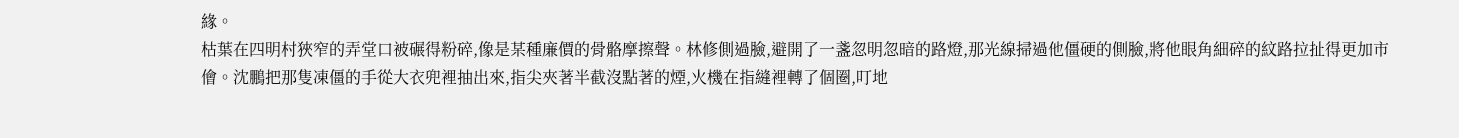緣。
枯葉在四明村狹窄的弄堂口被碾得粉碎,像是某種廉價的骨骼摩擦聲。林修側過臉,避開了一盞忽明忽暗的路燈,那光線掃過他僵硬的側臉,將他眼角細碎的紋路拉扯得更加市儈。沈鵬把那隻凍僵的手從大衣兜裡抽出來,指尖夾著半截沒點著的煙,火機在指縫裡轉了個圈,叮地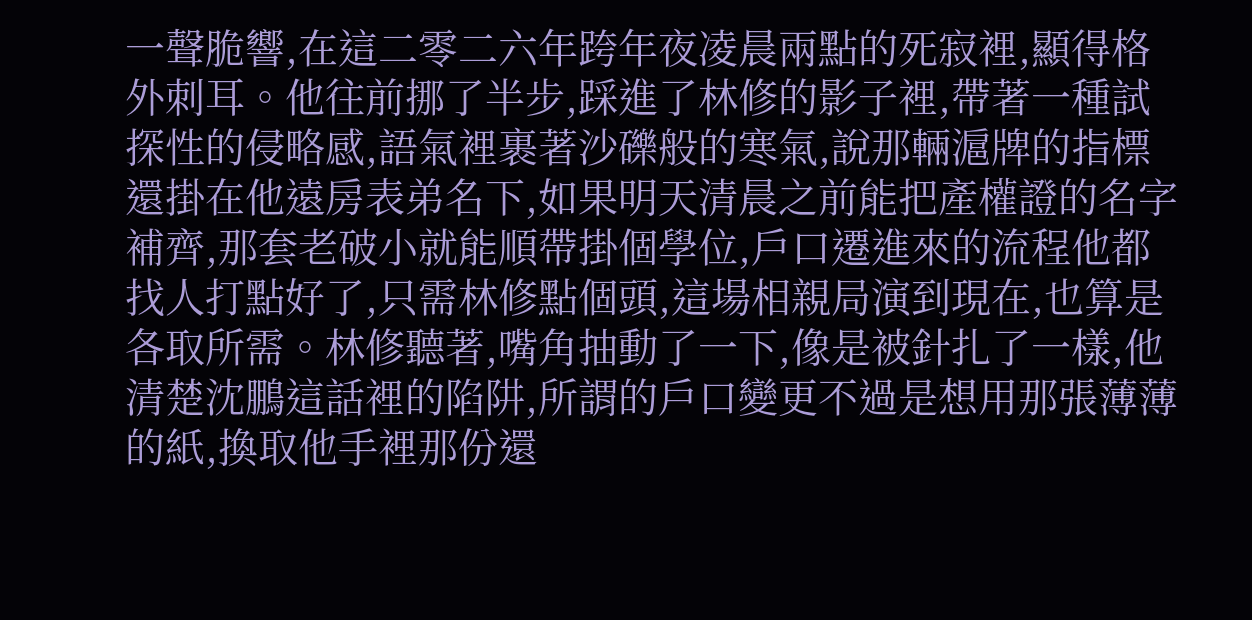一聲脆響,在這二零二六年跨年夜凌晨兩點的死寂裡,顯得格外刺耳。他往前挪了半步,踩進了林修的影子裡,帶著一種試探性的侵略感,語氣裡裹著沙礫般的寒氣,說那輛滬牌的指標還掛在他遠房表弟名下,如果明天清晨之前能把產權證的名字補齊,那套老破小就能順帶掛個學位,戶口遷進來的流程他都找人打點好了,只需林修點個頭,這場相親局演到現在,也算是各取所需。林修聽著,嘴角抽動了一下,像是被針扎了一樣,他清楚沈鵬這話裡的陷阱,所謂的戶口變更不過是想用那張薄薄的紙,換取他手裡那份還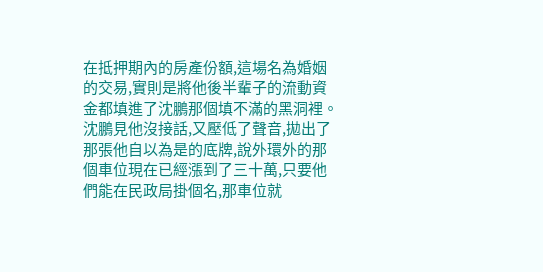在抵押期內的房產份額,這場名為婚姻的交易,實則是將他後半輩子的流動資金都填進了沈鵬那個填不滿的黑洞裡。沈鵬見他沒接話,又壓低了聲音,拋出了那張他自以為是的底牌,說外環外的那個車位現在已經漲到了三十萬,只要他們能在民政局掛個名,那車位就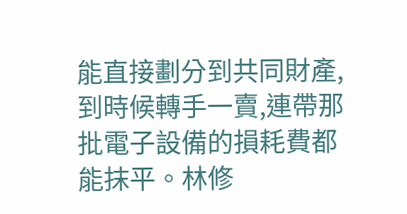能直接劃分到共同財產,到時候轉手一賣,連帶那批電子設備的損耗費都能抹平。林修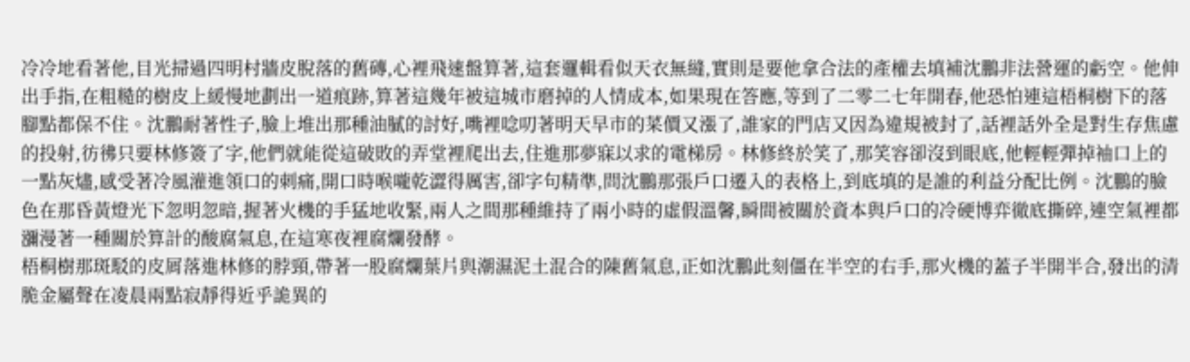冷冷地看著他,目光掃過四明村牆皮脫落的舊磚,心裡飛速盤算著,這套邏輯看似天衣無縫,實則是要他拿合法的產權去填補沈鵬非法營運的虧空。他伸出手指,在粗糙的樹皮上緩慢地劃出一道痕跡,算著這幾年被這城市磨掉的人情成本,如果現在答應,等到了二零二七年開春,他恐怕連這梧桐樹下的落腳點都保不住。沈鵬耐著性子,臉上堆出那種油膩的討好,嘴裡唸叨著明天早市的菜價又漲了,誰家的門店又因為違規被封了,話裡話外全是對生存焦慮的投射,彷彿只要林修簽了字,他們就能從這破敗的弄堂裡爬出去,住進那夢寐以求的電梯房。林修終於笑了,那笑容卻沒到眼底,他輕輕彈掉袖口上的一點灰燼,感受著冷風灌進領口的刺痛,開口時喉嚨乾澀得厲害,卻字句精準,問沈鵬那張戶口遷入的表格上,到底填的是誰的利益分配比例。沈鵬的臉色在那昏黃燈光下忽明忽暗,握著火機的手猛地收緊,兩人之間那種維持了兩小時的虛假溫馨,瞬間被關於資本與戶口的冷硬博弈徹底撕碎,連空氣裡都瀰漫著一種關於算計的酸腐氣息,在這寒夜裡腐爛發酵。
梧桐樹那斑駁的皮屑落進林修的脖頸,帶著一股腐爛葉片與潮濕泥土混合的陳舊氣息,正如沈鵬此刻僵在半空的右手,那火機的蓋子半開半合,發出的清脆金屬聲在凌晨兩點寂靜得近乎詭異的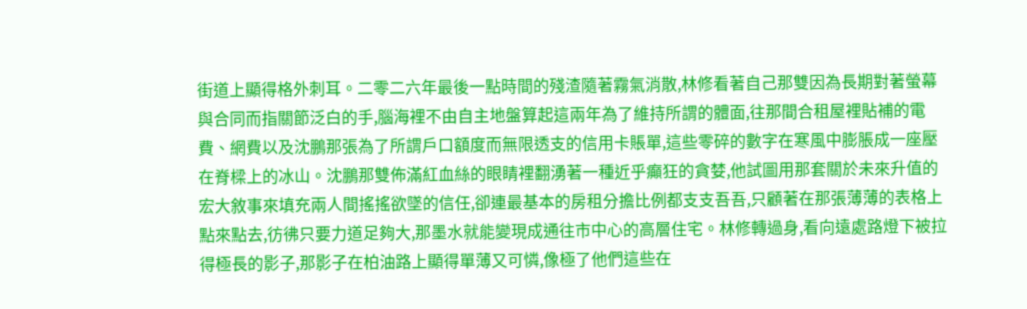街道上顯得格外刺耳。二零二六年最後一點時間的殘渣隨著霧氣消散,林修看著自己那雙因為長期對著螢幕與合同而指關節泛白的手,腦海裡不由自主地盤算起這兩年為了維持所謂的體面,往那間合租屋裡貼補的電費、網費以及沈鵬那張為了所謂戶口額度而無限透支的信用卡賬單,這些零碎的數字在寒風中膨脹成一座壓在脊樑上的冰山。沈鵬那雙佈滿紅血絲的眼睛裡翻湧著一種近乎癲狂的貪婪,他試圖用那套關於未來升值的宏大敘事來填充兩人間搖搖欲墜的信任,卻連最基本的房租分擔比例都支支吾吾,只顧著在那張薄薄的表格上點來點去,彷彿只要力道足夠大,那墨水就能變現成通往市中心的高層住宅。林修轉過身,看向遠處路燈下被拉得極長的影子,那影子在柏油路上顯得單薄又可憐,像極了他們這些在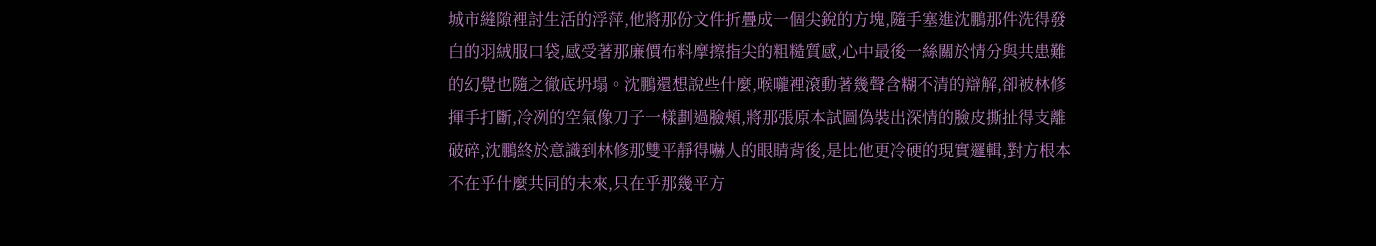城市縫隙裡討生活的浮萍,他將那份文件折疊成一個尖銳的方塊,隨手塞進沈鵬那件洗得發白的羽絨服口袋,感受著那廉價布料摩擦指尖的粗糙質感,心中最後一絲關於情分與共患難的幻覺也隨之徹底坍塌。沈鵬還想說些什麼,喉嚨裡滾動著幾聲含糊不清的辯解,卻被林修揮手打斷,冷冽的空氣像刀子一樣劃過臉頰,將那張原本試圖偽裝出深情的臉皮撕扯得支離破碎,沈鵬終於意識到林修那雙平靜得嚇人的眼睛背後,是比他更冷硬的現實邏輯,對方根本不在乎什麼共同的未來,只在乎那幾平方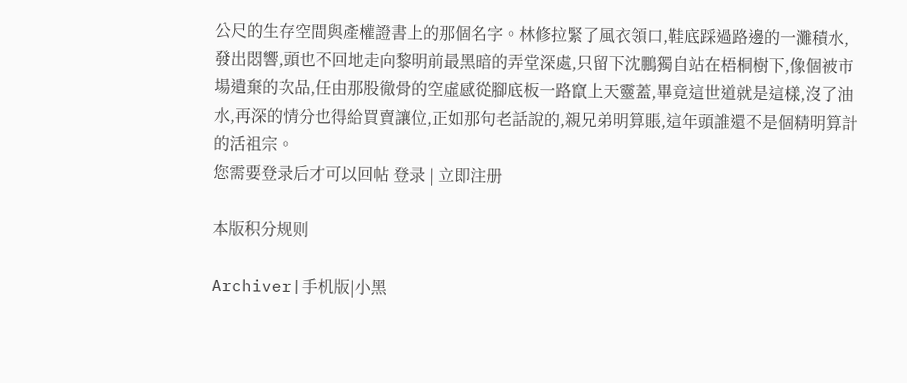公尺的生存空間與產權證書上的那個名字。林修拉緊了風衣領口,鞋底踩過路邊的一灘積水,發出悶響,頭也不回地走向黎明前最黑暗的弄堂深處,只留下沈鵬獨自站在梧桐樹下,像個被市場遺棄的次品,任由那股徹骨的空虛感從腳底板一路竄上天靈蓋,畢竟這世道就是這樣,沒了油水,再深的情分也得給買賣讓位,正如那句老話說的,親兄弟明算賬,這年頭誰還不是個精明算計的活祖宗。
您需要登录后才可以回帖 登录 | 立即注册

本版积分规则

Archiver|手机版|小黑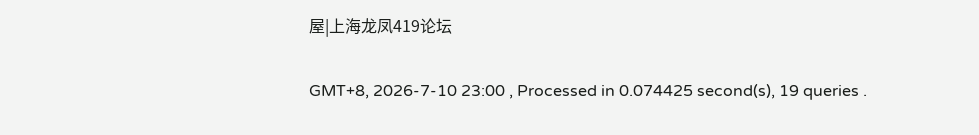屋|上海龙凤419论坛

GMT+8, 2026-7-10 23:00 , Processed in 0.074425 second(s), 19 queries .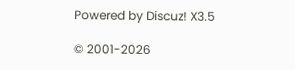Powered by Discuz! X3.5

© 2001-2026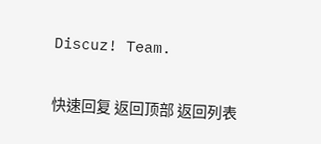Discuz! Team.

快速回复 返回顶部 返回列表